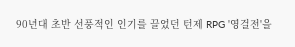90년대 초반 선풍적인 인기를 끌었던 턴제 RPG '영걸전'을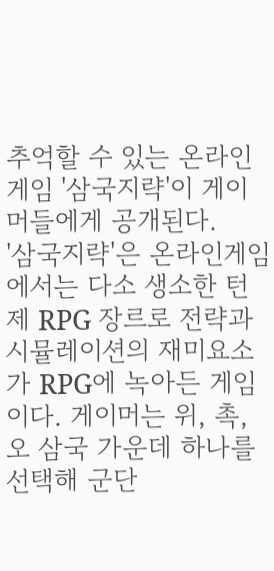추억할 수 있는 온라인게임 '삼국지략'이 게이머들에게 공개된다.
'삼국지략'은 온라인게임에서는 다소 생소한 턴제 RPG 장르로 전략과 시뮬레이션의 재미요소가 RPG에 녹아든 게임이다. 게이머는 위, 촉, 오 삼국 가운데 하나를 선택해 군단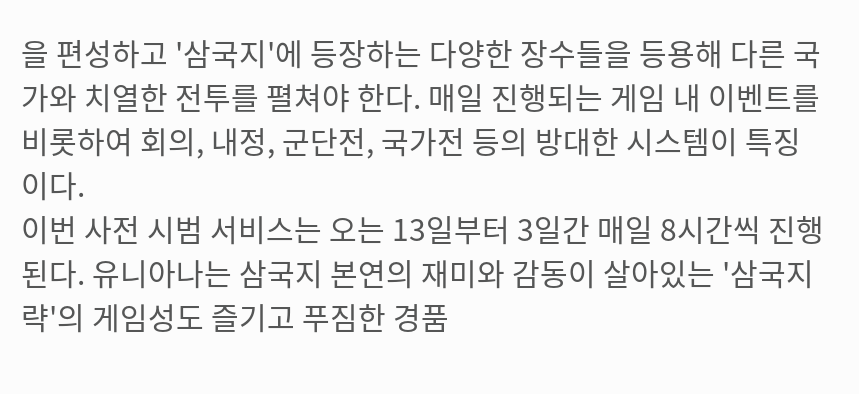을 편성하고 '삼국지'에 등장하는 다양한 장수들을 등용해 다른 국가와 치열한 전투를 펼쳐야 한다. 매일 진행되는 게임 내 이벤트를 비롯하여 회의, 내정, 군단전, 국가전 등의 방대한 시스템이 특징이다.
이번 사전 시범 서비스는 오는 13일부터 3일간 매일 8시간씩 진행된다. 유니아나는 삼국지 본연의 재미와 감동이 살아있는 '삼국지략'의 게임성도 즐기고 푸짐한 경품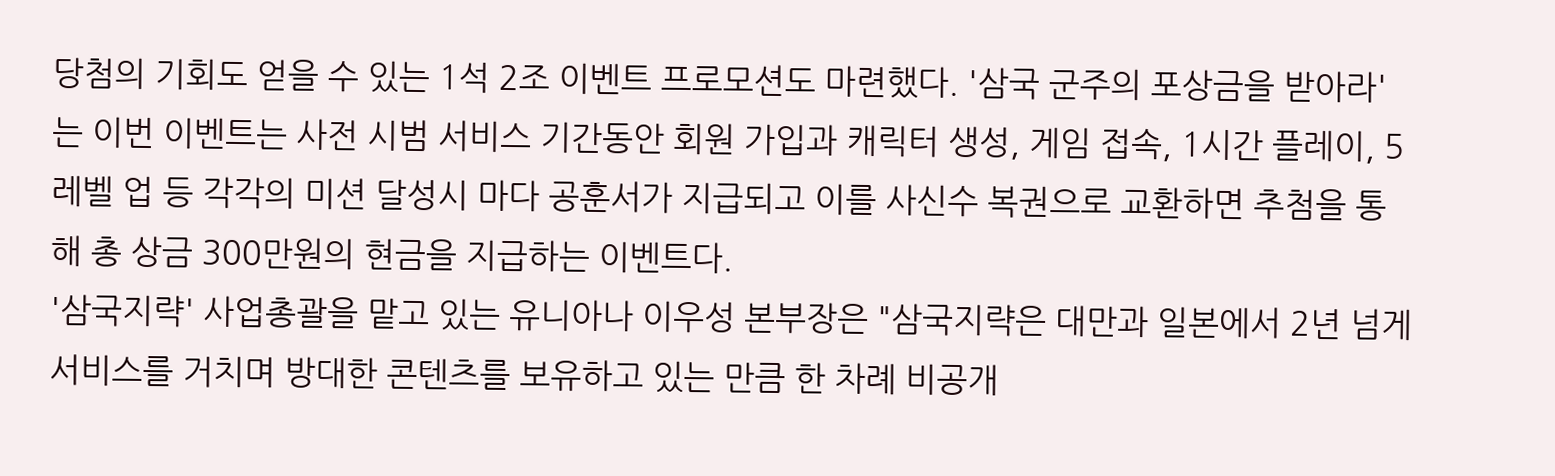당첨의 기회도 얻을 수 있는 1석 2조 이벤트 프로모션도 마련했다. '삼국 군주의 포상금을 받아라'는 이번 이벤트는 사전 시범 서비스 기간동안 회원 가입과 캐릭터 생성, 게임 접속, 1시간 플레이, 5레벨 업 등 각각의 미션 달성시 마다 공훈서가 지급되고 이를 사신수 복권으로 교환하면 추첨을 통해 총 상금 300만원의 현금을 지급하는 이벤트다.
'삼국지략' 사업총괄을 맡고 있는 유니아나 이우성 본부장은 "삼국지략은 대만과 일본에서 2년 넘게 서비스를 거치며 방대한 콘텐츠를 보유하고 있는 만큼 한 차례 비공개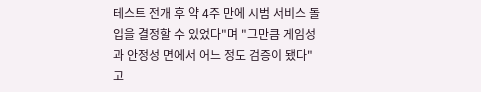테스트 전개 후 약 4주 만에 시범 서비스 돌입을 결정할 수 있었다"며 "그만큼 게임성과 안정성 면에서 어느 정도 검증이 됐다"고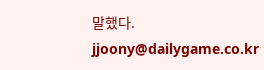말했다.
jjoony@dailygame.co.kr